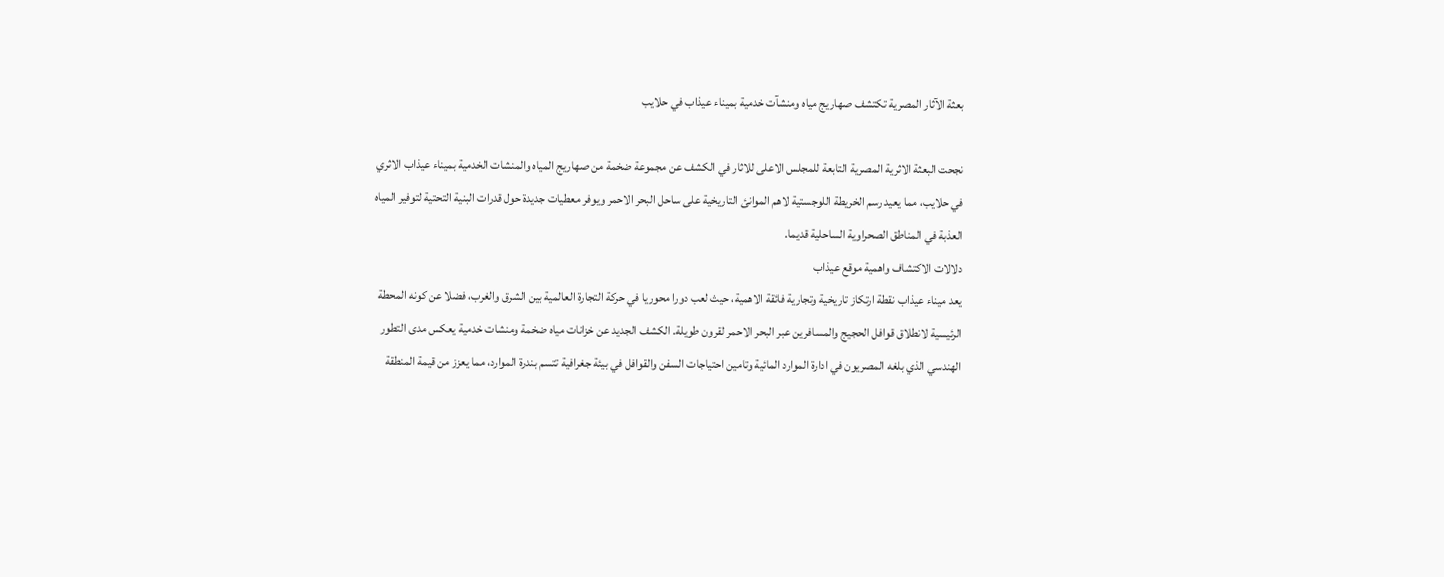بعثة الآثار المصرية تكتشف صهاريج مياه ومنشآت خدمية بميناء عيذاب في حلايب

نجحت البعثة الاثرية المصرية التابعة للمجلس الاعلى للاثار في الكشف عن مجموعة ضخمة من صهاريج المياه والمنشات الخدمية بميناء عيذاب الاثري في حلايب، مما يعيد رسم الخريطة اللوجستية لاهم الموانئ التاريخية على ساحل البحر الاحمر ويوفر معطيات جديدة حول قدرات البنية التحتية لتوفير المياه العذبة في المناطق الصحراوية الساحلية قديما.
دلالات الاكتشاف واهمية موقع عيذاب
يعد ميناء عيذاب نقطة ارتكاز تاريخية وتجارية فائقة الاهمية، حيث لعب دورا محوريا في حركة التجارة العالمية بين الشرق والغرب، فضلا عن كونه المحطة الرئيسية لانطلاق قوافل الحجيج والمسافرين عبر البحر الاحمر لقرون طويلة. الكشف الجديد عن خزانات مياه ضخمة ومنشات خدمية يعكس مدى التطور الهندسي الذي بلغه المصريون في ادارة الموارد المائية وتامين احتياجات السفن والقوافل في بيئة جغرافية تتسم بندرة الموارد، مما يعزز من قيمة المنطقة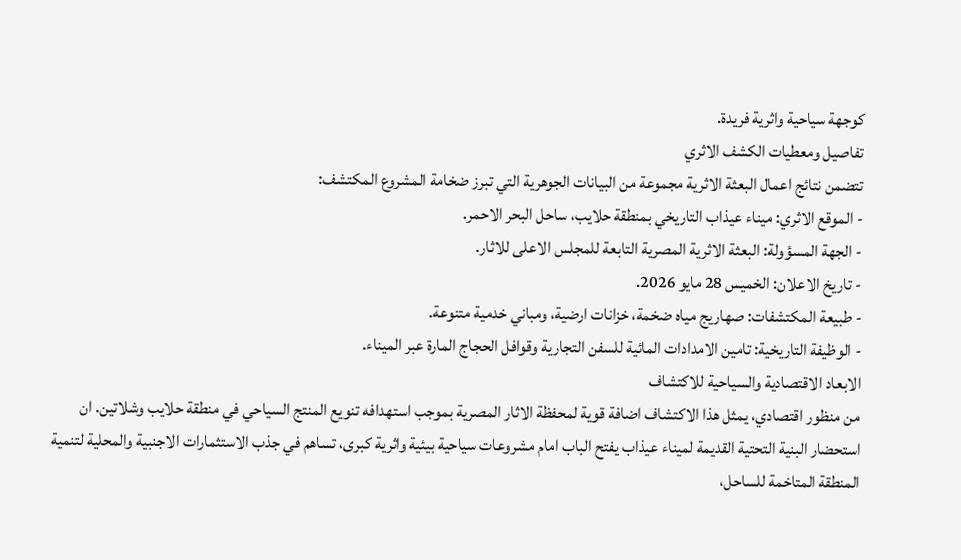كوجهة سياحية واثرية فريدة.
تفاصيل ومعطيات الكشف الاثري
تتضمن نتائج اعمال البعثة الاثرية مجموعة من البيانات الجوهرية التي تبرز ضخامة المشروع المكتشف:
- الموقع الاثري: ميناء عيذاب التاريخي بمنطقة حلايب، ساحل البحر الاحمر.
- الجهة المسؤولة: البعثة الاثرية المصرية التابعة للمجلس الاعلى للاثار.
- تاريخ الاعلان: الخميس 28 مايو 2026.
- طبيعة المكتشفات: صهاريج مياه ضخمة، خزانات ارضية، ومباني خدمية متنوعة.
- الوظيفة التاريخية: تامين الامدادات المائية للسفن التجارية وقوافل الحجاج المارة عبر الميناء.
الابعاد الاقتصادية والسياحية للاكتشاف
من منظور اقتصادي، يمثل هذا الاكتشاف اضافة قوية لمحفظة الاثار المصرية بموجب استهدافه تنويع المنتج السياحي في منطقة حلايب وشلاتين. ان استحضار البنية التحتية القديمة لميناء عيذاب يفتح الباب امام مشروعات سياحية بيئية واثرية كبرى، تساهم في جذب الاستثمارات الاجنبية والمحلية لتنمية المنطقة المتاخمة للساحل،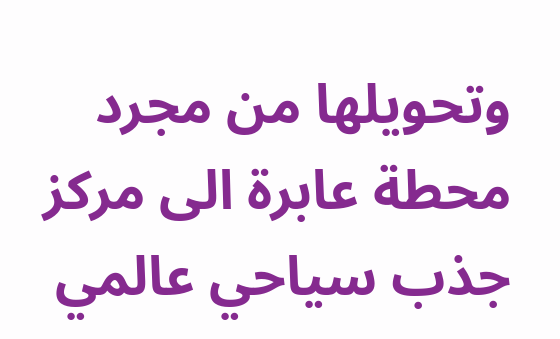وتحويلها من مجرد محطة عابرة الى مركز جذب سياحي عالمي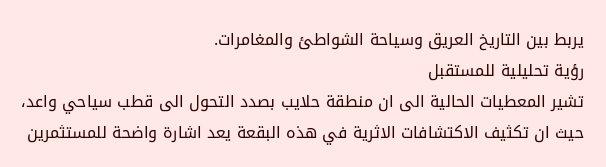يربط بين التاريخ العريق وسياحة الشواطئ والمغامرات.
رؤية تحليلية للمستقبل
تشير المعطيات الحالية الى ان منطقة حلايب بصدد التحول الى قطب سياحي واعد، حيث ان تكثيف الاكتشافات الاثرية في هذه البقعة يعد اشارة واضحة للمستثمرين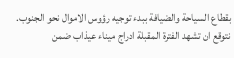بقطاع السياحة والضيافة ببدء توجيه رؤوس الاموال نحو الجنوب. نتوقع ان تشهد الفترة المقبلة ادراج ميناء عيذاب ضمن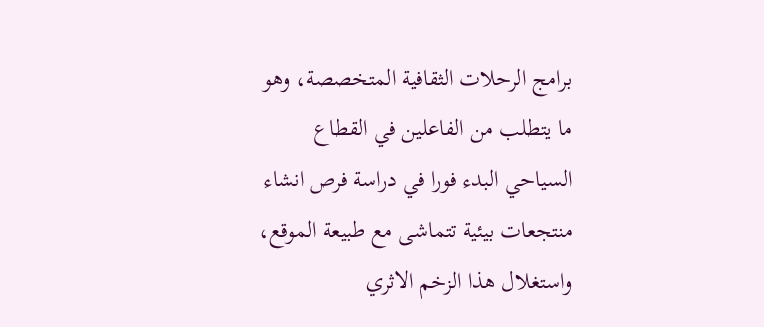برامج الرحلات الثقافية المتخصصة، وهو ما يتطلب من الفاعلين في القطاع السياحي البدء فورا في دراسة فرص انشاء منتجعات بيئية تتماشى مع طبيعة الموقع، واستغلال هذا الزخم الاثري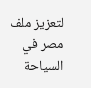لتعزيز ملف مصر في السياحة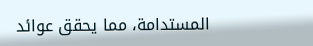المستدامة، مما يحقق عوائد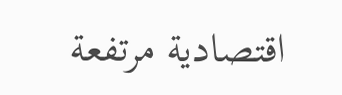اقتصادية مرتفعة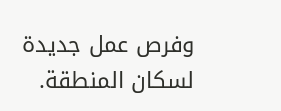وفرص عمل جديدة لسكان المنطقة.